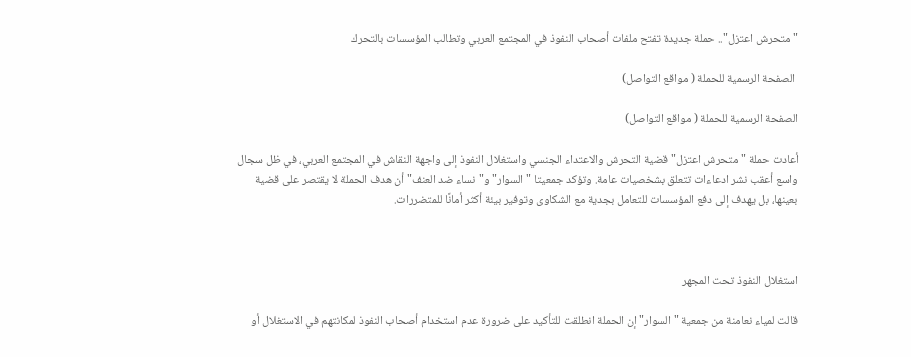"متحرش اعتزل".. حملة جديدة تفتح ملفات أصحاب النفوذ في المجتمع العربي وتطالب المؤسسات بالتحرك

 الصفحة الرسمية للحملة ( مواقع التواصل)

الصفحة الرسمية للحملة ( مواقع التواصل)

أعادت حملة "متحرش اعتزل" قضية التحرش والاعتداء الجنسي واستغلال النفوذ إلى واجهة النقاش في المجتمع العربي، في ظل سجال واسع أعقب نشر ادعاءات تتعلق بشخصيات عامة. وتؤكد جمعيتا "السوار" و"نساء ضد العنف" أن هدف الحملة لا يقتصر على قضية بعينها، بل يهدف إلى دفع المؤسسات للتعامل بجدية مع الشكاوى وتوفير بيئة أكثر أمانًا للمتضررات.



استغلال النفوذ تحت المجهر

قالت لمياء نعامنة من جمعية "السوار" إن الحملة انطلقت للتأكيد على ضرورة عدم استخدام أصحاب النفوذ لمكانتهم في الاستغلال أو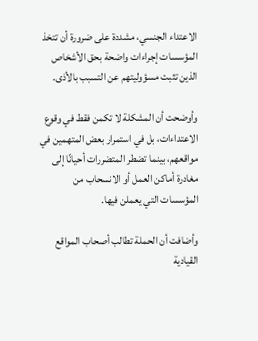الاعتداء الجنسي، مشددة على ضرورة أن تتخذ المؤسسات إجراءات واضحة بحق الأشخاص الذين تثبت مسؤوليتهم عن التسبب بالأذى.

وأوضحت أن المشكلة لا تكمن فقط في وقوع الاعتداءات، بل في استمرار بعض المتهمين في مواقعهم، بينما تضطر المتضررات أحيانًا إلى مغادرة أماكن العمل أو الانسحاب من المؤسسات التي يعملن فيها.

وأضافت أن الحملة تطالب أصحاب المواقع القيادية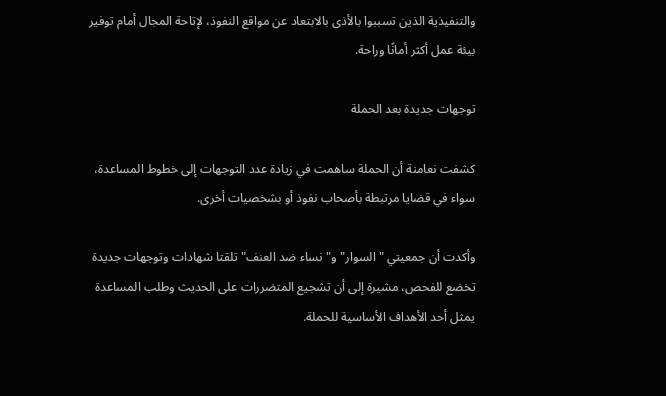والتنفيذية الذين تسببوا بالأذى بالابتعاد عن مواقع النفوذ، لإتاحة المجال أمام توفير بيئة عمل أكثر أمانًا وراحة.

توجهات جديدة بعد الحملة

كشفت نعامنة أن الحملة ساهمت في زيادة عدد التوجهات إلى خطوط المساعدة، سواء في قضايا مرتبطة بأصحاب نفوذ أو بشخصيات أخرى.

وأكدت أن جمعيتي "السوار" و"نساء ضد العنف" تلقتا شهادات وتوجهات جديدة تخضع للفحص، مشيرة إلى أن تشجيع المتضررات على الحديث وطلب المساعدة يمثل أحد الأهداف الأساسية للحملة.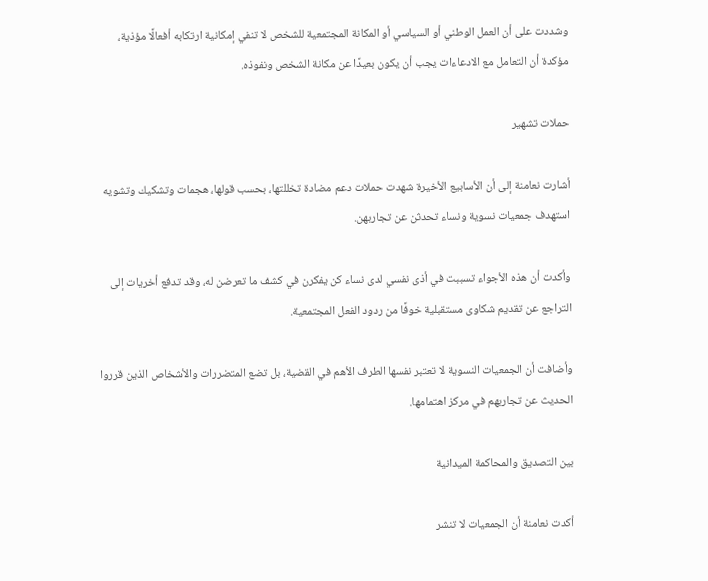وشددت على أن العمل الوطني أو السياسي أو المكانة المجتمعية للشخص لا تنفي إمكانية ارتكابه أفعالًا مؤذية، مؤكدة أن التعامل مع الادعاءات يجب أن يكون بعيدًا عن مكانة الشخص ونفوذه.

حملات تشهير

أشارت نعامنة إلى أن الأسابيع الأخيرة شهدت حملات دعم مضادة تخللتها، بحسب قولها، هجمات وتشكيك وتشويه استهدف جمعيات نسوية ونساء تحدثن عن تجاربهن.

وأكدت أن هذه الأجواء تسببت في أذى نفسي لدى نساء كن يفكرن في كشف ما تعرضن له، وقد تدفع أخريات إلى التراجع عن تقديم شكاوى مستقبلية خوفًا من ردود الفعل المجتمعية.

وأضافت أن الجمعيات النسوية لا تعتبر نفسها الطرف الأهم في القضية، بل تضع المتضررات والأشخاص الذين قرروا الحديث عن تجاربهم في مركز اهتمامها.

بين التصديق والمحاكمة الميدانية

أكدت نعامنة أن الجمعيات لا تنشر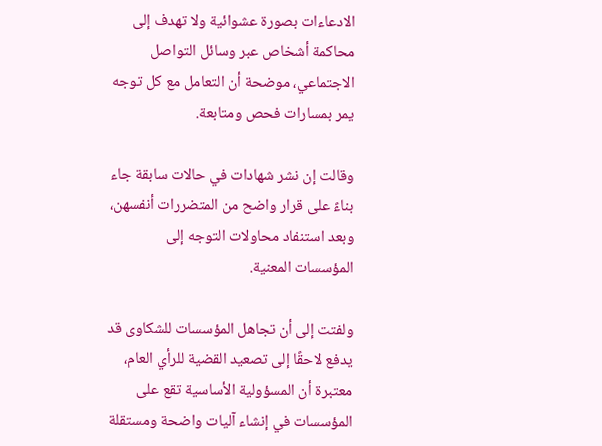الادعاءات بصورة عشوائية ولا تهدف إلى محاكمة أشخاص عبر وسائل التواصل الاجتماعي، موضحة أن التعامل مع كل توجه يمر بمسارات فحص ومتابعة.

وقالت إن نشر شهادات في حالات سابقة جاء بناءً على قرار واضح من المتضررات أنفسهن، وبعد استنفاد محاولات التوجه إلى المؤسسات المعنية.

ولفتت إلى أن تجاهل المؤسسات للشكاوى قد يدفع لاحقًا إلى تصعيد القضية للرأي العام، معتبرة أن المسؤولية الأساسية تقع على المؤسسات في إنشاء آليات واضحة ومستقلة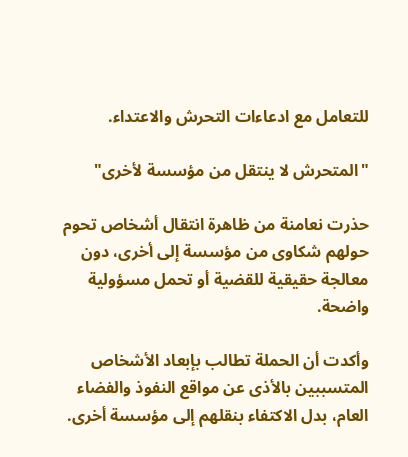للتعامل مع ادعاءات التحرش والاعتداء.

"المتحرش لا ينتقل من مؤسسة لأخرى"

حذرت نعامنة من ظاهرة انتقال أشخاص تحوم حولهم شكاوى من مؤسسة إلى أخرى، دون معالجة حقيقية للقضية أو تحمل مسؤولية واضحة.

وأكدت أن الحملة تطالب بإبعاد الأشخاص المتسببين بالأذى عن مواقع النفوذ والفضاء العام، بدل الاكتفاء بنقلهم إلى مؤسسة أخرى.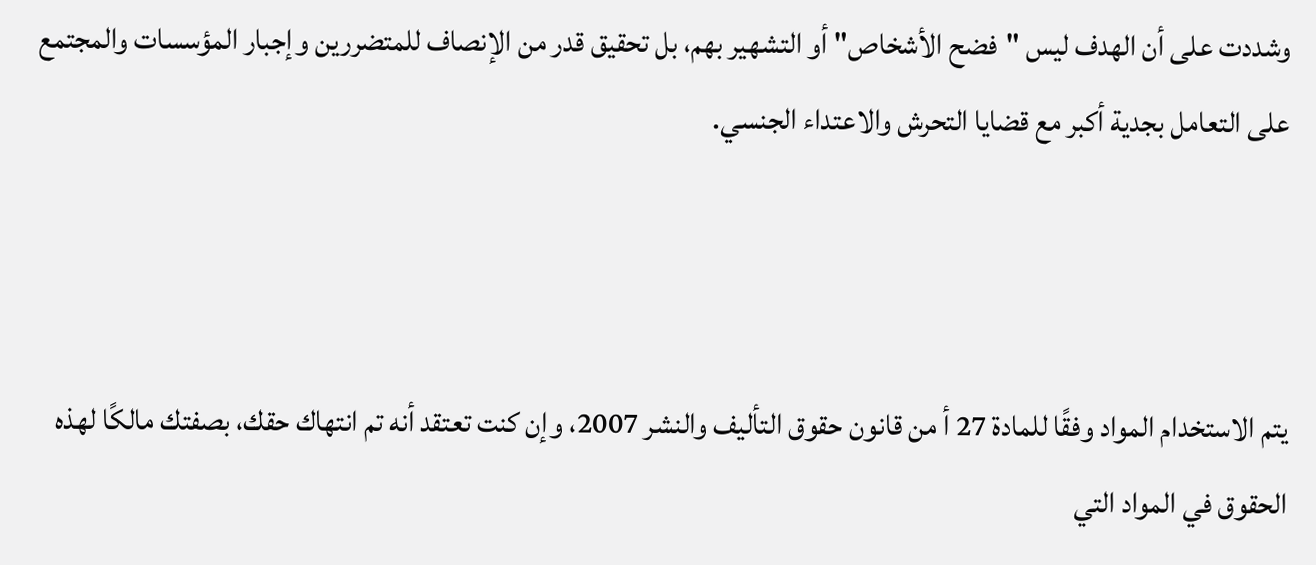وشددت على أن الهدف ليس "فضح الأشخاص" أو التشهير بهم، بل تحقيق قدر من الإنصاف للمتضررين وإجبار المؤسسات والمجتمع على التعامل بجدية أكبر مع قضايا التحرش والاعتداء الجنسي.



يتم الاستخدام المواد وفقًا للمادة 27 أ من قانون حقوق التأليف والنشر 2007، وإن كنت تعتقد أنه تم انتهاك حقك، بصفتك مالكًا لهذه الحقوق في المواد التي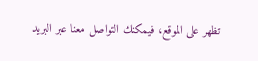تظهر على الموقع، فيمكنك التواصل معنا عبر البريد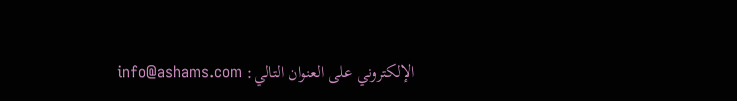الإلكتروني على العنوان التالي: info@ashams.com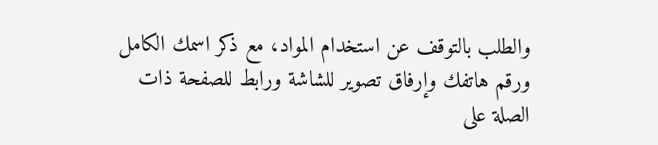والطلب بالتوقف عن استخدام المواد، مع ذكر اسمك الكامل ورقم هاتفك وإرفاق تصوير للشاشة ورابط للصفحة ذات الصلة على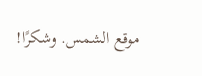موقع الشمس. وشكرًا!